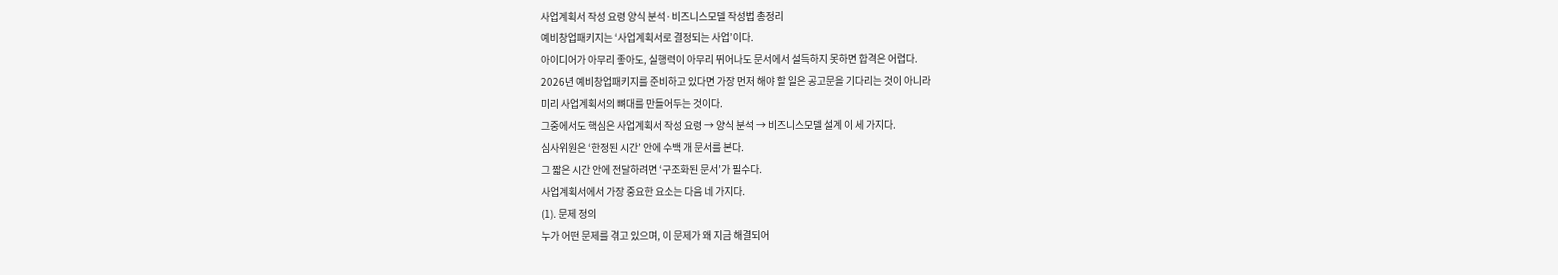사업계획서 작성 요령 양식 분석·비즈니스모델 작성법 총정리
예비창업패키지는 ‘사업계획서로 결정되는 사업’이다.
아이디어가 아무리 좋아도, 실행력이 아무리 뛰어나도 문서에서 설득하지 못하면 합격은 어렵다.
2026년 예비창업패키지를 준비하고 있다면 가장 먼저 해야 할 일은 공고문을 기다리는 것이 아니라
미리 사업계획서의 뼈대를 만들어두는 것이다.
그중에서도 핵심은 사업계획서 작성 요령 → 양식 분석 → 비즈니스모델 설계 이 세 가지다.
심사위원은 ‘한정된 시간’ 안에 수백 개 문서를 본다.
그 짧은 시간 안에 전달하려면 ‘구조화된 문서’가 필수다.
사업계획서에서 가장 중요한 요소는 다음 네 가지다.
(1). 문제 정의
누가 어떤 문제를 겪고 있으며, 이 문제가 왜 지금 해결되어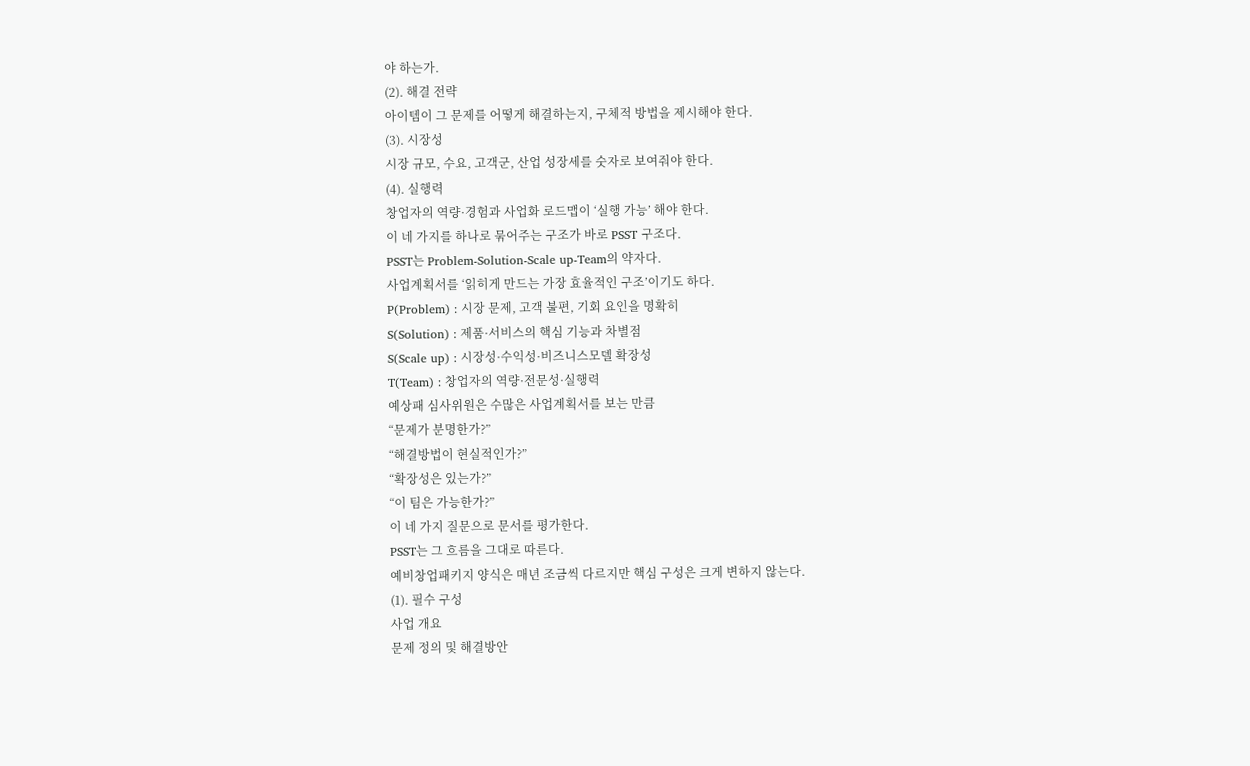야 하는가.
(2). 해결 전략
아이템이 그 문제를 어떻게 해결하는지, 구체적 방법을 제시해야 한다.
(3). 시장성
시장 규모, 수요, 고객군, 산업 성장세를 숫자로 보여줘야 한다.
(4). 실행력
창업자의 역량·경험과 사업화 로드맵이 ‘실행 가능’ 해야 한다.
이 네 가지를 하나로 묶어주는 구조가 바로 PSST 구조다.
PSST는 Problem-Solution-Scale up-Team의 약자다.
사업계획서를 ‘읽히게 만드는 가장 효율적인 구조’이기도 하다.
P(Problem) : 시장 문제, 고객 불편, 기회 요인을 명확히
S(Solution) : 제품·서비스의 핵심 기능과 차별점
S(Scale up) : 시장성·수익성·비즈니스모델 확장성
T(Team) : 창업자의 역량·전문성·실행력
예상패 심사위원은 수많은 사업계획서를 보는 만큼
“문제가 분명한가?”
“해결방법이 현실적인가?”
“확장성은 있는가?”
“이 팀은 가능한가?”
이 네 가지 질문으로 문서를 평가한다.
PSST는 그 흐름을 그대로 따른다.
예비창업패키지 양식은 매년 조금씩 다르지만 핵심 구성은 크게 변하지 않는다.
(1). 필수 구성
사업 개요
문제 정의 및 해결방안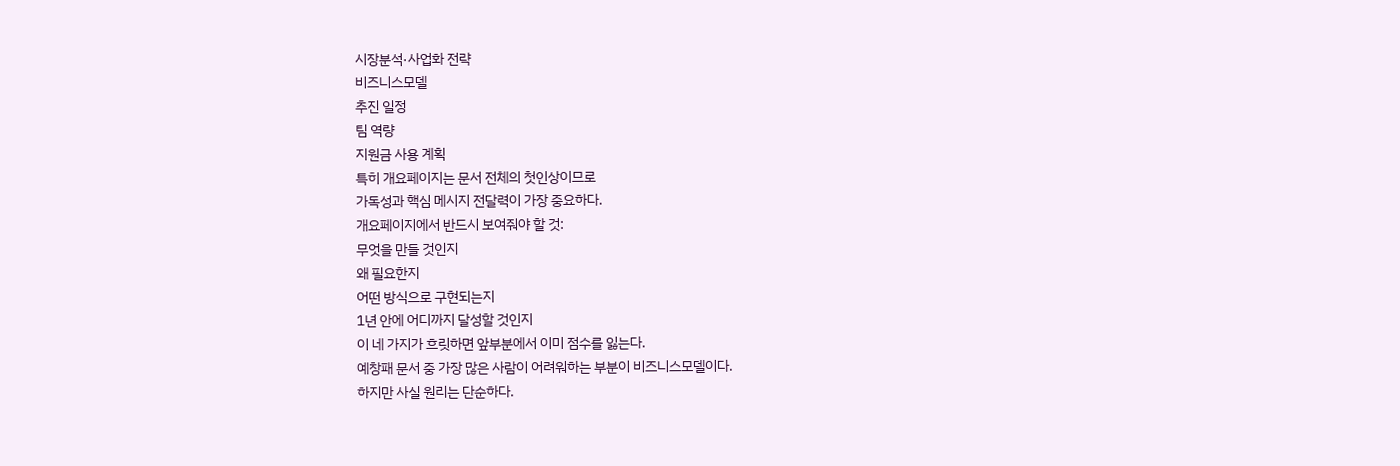시장분석·사업화 전략
비즈니스모델
추진 일정
팀 역량
지원금 사용 계획
특히 개요페이지는 문서 전체의 첫인상이므로
가독성과 핵심 메시지 전달력이 가장 중요하다.
개요페이지에서 반드시 보여줘야 할 것:
무엇을 만들 것인지
왜 필요한지
어떤 방식으로 구현되는지
1년 안에 어디까지 달성할 것인지
이 네 가지가 흐릿하면 앞부분에서 이미 점수를 잃는다.
예창패 문서 중 가장 많은 사람이 어려워하는 부분이 비즈니스모델이다.
하지만 사실 원리는 단순하다.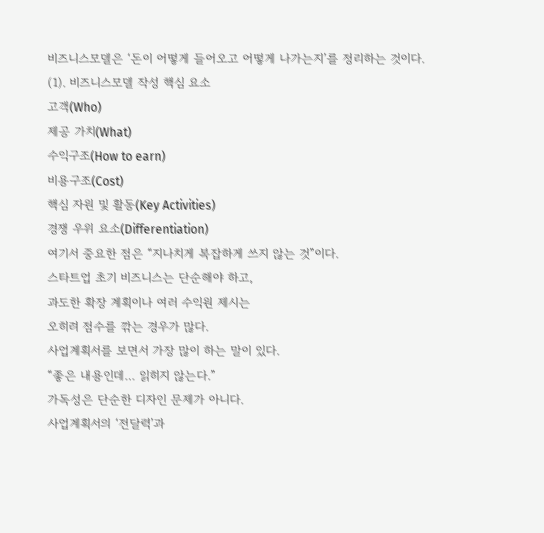비즈니스모델은 ‘돈이 어떻게 들어오고 어떻게 나가는지’를 정리하는 것이다.
(1). 비즈니스모델 작성 핵심 요소
고객(Who)
제공 가치(What)
수익구조(How to earn)
비용구조(Cost)
핵심 자원 및 활동(Key Activities)
경쟁 우위 요소(Differentiation)
여기서 중요한 점은 “지나치게 복잡하게 쓰지 않는 것”이다.
스타트업 초기 비즈니스는 단순해야 하고,
과도한 확장 계획이나 여러 수익원 제시는
오히려 점수를 깎는 경우가 많다.
사업계획서를 보면서 가장 많이 하는 말이 있다.
“좋은 내용인데… 읽히지 않는다.”
가독성은 단순한 디자인 문제가 아니다.
사업계획서의 ‘전달력’과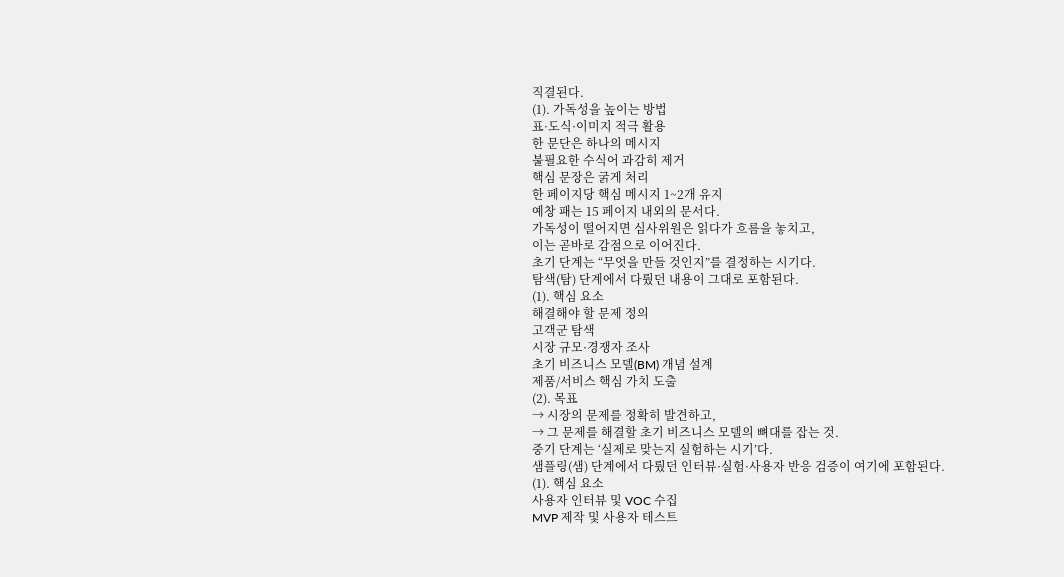직결된다.
(1). 가독성을 높이는 방법
표·도식·이미지 적극 활용
한 문단은 하나의 메시지
불필요한 수식어 과감히 제거
핵심 문장은 굵게 처리
한 페이지당 핵심 메시지 1~2개 유지
예창 패는 15 페이지 내외의 문서다.
가독성이 떨어지면 심사위원은 읽다가 흐름을 놓치고,
이는 곧바로 감점으로 이어진다.
초기 단계는 “무엇을 만들 것인지”를 결정하는 시기다.
탐색(탐) 단계에서 다뤘던 내용이 그대로 포함된다.
(1). 핵심 요소
해결해야 할 문제 정의
고객군 탐색
시장 규모·경쟁자 조사
초기 비즈니스 모델(BM) 개념 설계
제품/서비스 핵심 가치 도출
(2). 목표
→ 시장의 문제를 정확히 발견하고,
→ 그 문제를 해결할 초기 비즈니스 모델의 뼈대를 잡는 것.
중기 단계는 ‘실제로 맞는지 실험하는 시기’다.
샘플링(샘) 단계에서 다뤘던 인터뷰·실험·사용자 반응 검증이 여기에 포함된다.
(1). 핵심 요소
사용자 인터뷰 및 VOC 수집
MVP 제작 및 사용자 테스트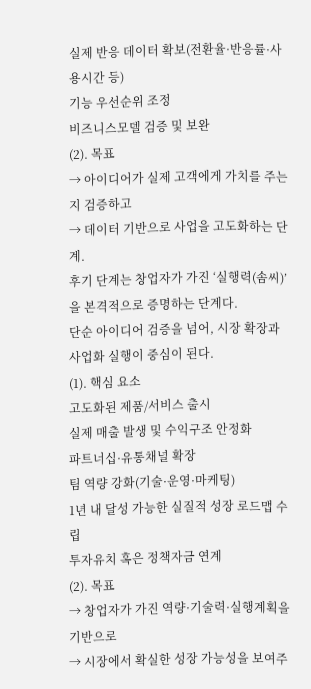실제 반응 데이터 확보(전환율·반응률·사용시간 등)
기능 우선순위 조정
비즈니스모델 검증 및 보완
(2). 목표
→ 아이디어가 실제 고객에게 가치를 주는지 검증하고
→ 데이터 기반으로 사업을 고도화하는 단계.
후기 단계는 창업자가 가진 ‘실행력(솜씨)’을 본격적으로 증명하는 단계다.
단순 아이디어 검증을 넘어, 시장 확장과 사업화 실행이 중심이 된다.
(1). 핵심 요소
고도화된 제품/서비스 출시
실제 매출 발생 및 수익구조 안정화
파트너십·유통채널 확장
팀 역량 강화(기술·운영·마케팅)
1년 내 달성 가능한 실질적 성장 로드맵 수립
투자유치 혹은 정책자금 연계
(2). 목표
→ 창업자가 가진 역량·기술력·실행계획을 기반으로
→ 시장에서 확실한 성장 가능성을 보여주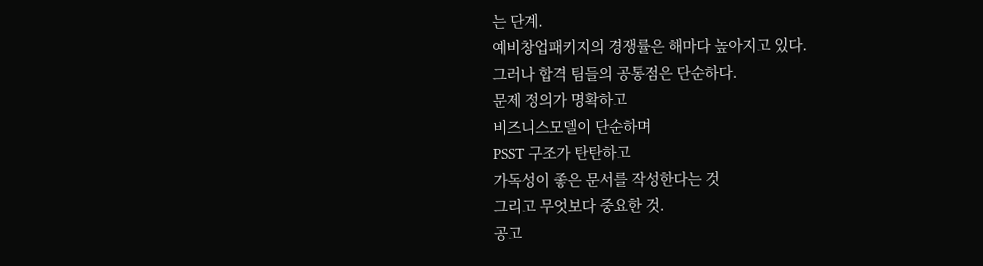는 단계.
예비창업패키지의 경쟁률은 해마다 높아지고 있다.
그러나 합격 팀들의 공통점은 단순하다.
문제 정의가 명확하고
비즈니스모델이 단순하며
PSST 구조가 탄탄하고
가독성이 좋은 문서를 작성한다는 것
그리고 무엇보다 중요한 것.
공고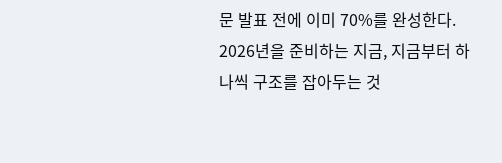문 발표 전에 이미 70%를 완성한다.
2026년을 준비하는 지금, 지금부터 하나씩 구조를 잡아두는 것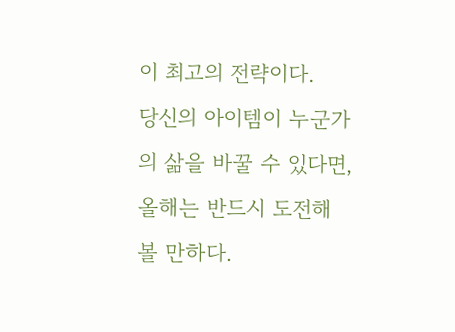이 최고의 전략이다.
당신의 아이템이 누군가의 삶을 바꿀 수 있다면, 올해는 반드시 도전해 볼 만하다.